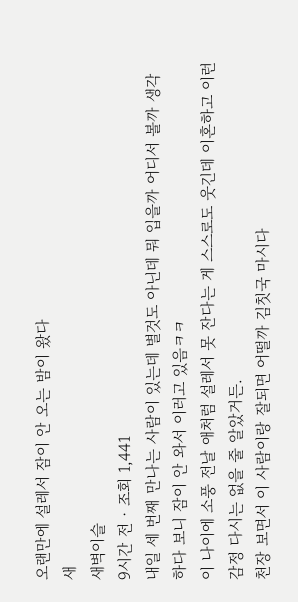오랜만에 설레서 잠이 안 오는 밤이 왔다
새
새벽이슬
9시간 전 · 조회 1,441
내일 세 번째 만나는 사람이 있는데 별것도 아닌데 뭐 입을까 어디서 볼까 생각하다 보니 잠이 안 와서 이러고 있음ㅋㅋ
이 나이에 소풍 전날 애처럼 설레서 못 잔다는 게 스스로도 웃긴데 이혼하고 이런 감정 다시는 없을 줄 알았거든.
천장 보면서 이 사람이랑 잘되면 어떨까 김칫국 마시다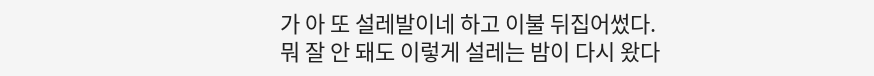가 아 또 설레발이네 하고 이불 뒤집어썼다.
뭐 잘 안 돼도 이렇게 설레는 밤이 다시 왔다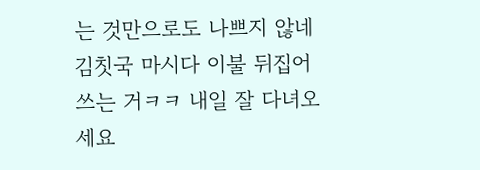는 것만으로도 나쁘지 않네
김칫국 마시다 이불 뒤집어쓰는 거ㅋㅋ 내일 잘 다녀오세요